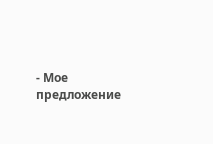- Мое предложение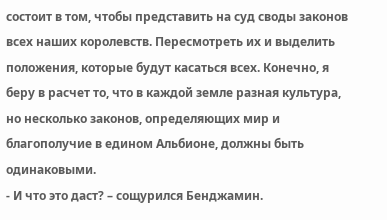состоит в том, чтобы представить на суд своды законов всех наших королевств. Пересмотреть их и выделить положения, которые будут касаться всех. Конечно, я беру в расчет то, что в каждой земле разная культура, но несколько законов, определяющих мир и благополучие в едином Альбионе, должны быть одинаковыми.
- И что это даст? – сощурился Бенджамин.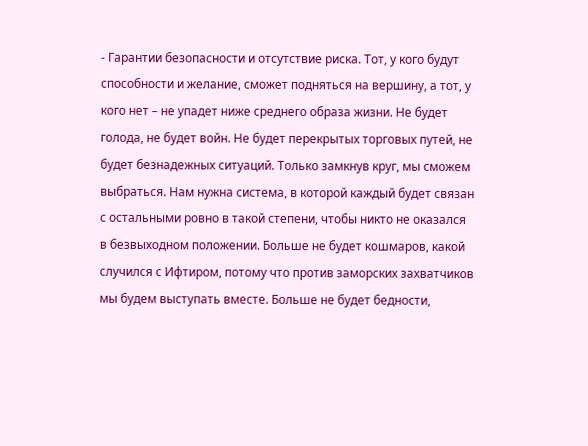- Гарантии безопасности и отсутствие риска. Тот, у кого будут способности и желание, сможет подняться на вершину, а тот, у кого нет – не упадет ниже среднего образа жизни. Не будет голода, не будет войн. Не будет перекрытых торговых путей, не будет безнадежных ситуаций. Только замкнув круг, мы сможем выбраться. Нам нужна система, в которой каждый будет связан с остальными ровно в такой степени, чтобы никто не оказался в безвыходном положении. Больше не будет кошмаров, какой случился с Ифтиром, потому что против заморских захватчиков мы будем выступать вместе. Больше не будет бедности,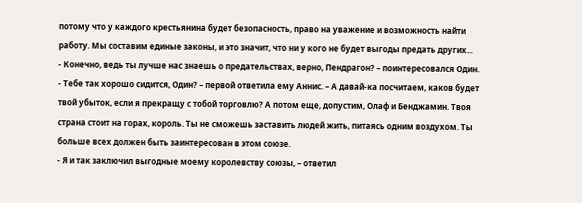потому что у каждого крестьянина будет безопасность, право на уважение и возможность найти работу. Мы составим единые законы, и это значит, что ни у кого не будет выгоды предать других...
- Конечно, ведь ты лучше нас знаешь о предательствах, верно, Пендрагон? – поинтересовался Один.
- Тебе так хорошо сидится, Один? – первой ответила ему Аннис. – А давай-ка посчитаем, каков будет твой убыток, если я прекращу с тобой торговлю? А потом еще, допустим, Олаф и Бенджамин. Твоя страна стоит на горах, король. Ты не сможешь заставить людей жить, питаясь одним воздухом. Ты больше всех должен быть заинтересован в этом союзе.
- Я и так заключил выгодные моему королевству союзы, – ответил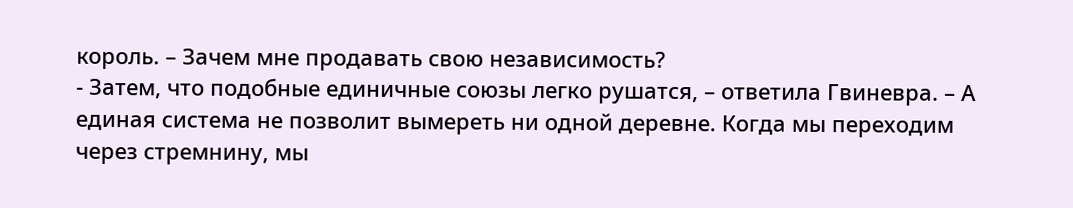король. – Зачем мне продавать свою независимость?
- Затем, что подобные единичные союзы легко рушатся, – ответила Гвиневра. – А единая система не позволит вымереть ни одной деревне. Когда мы переходим через стремнину, мы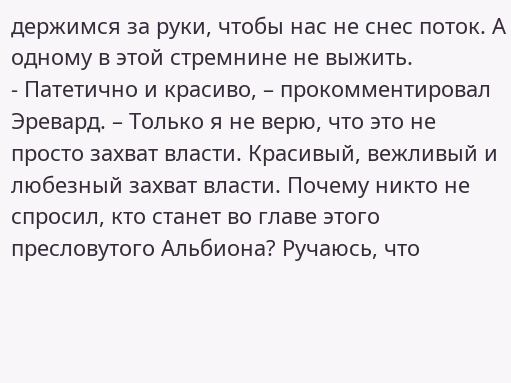держимся за руки, чтобы нас не снес поток. А одному в этой стремнине не выжить.
- Патетично и красиво, – прокомментировал Эревард. – Только я не верю, что это не просто захват власти. Красивый, вежливый и любезный захват власти. Почему никто не спросил, кто станет во главе этого пресловутого Альбиона? Ручаюсь, что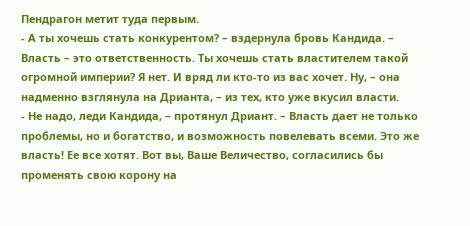Пендрагон метит туда первым.
- А ты хочешь стать конкурентом? – вздернула бровь Кандида. – Власть – это ответственность. Ты хочешь стать властителем такой огромной империи? Я нет. И вряд ли кто-то из вас хочет. Ну, – она надменно взглянула на Дрианта, – из тех, кто уже вкусил власти.
- Не надо, леди Кандида, – протянул Дриант. – Власть дает не только проблемы, но и богатство, и возможность повелевать всеми. Это же власть! Ее все хотят. Вот вы, Ваше Величество, согласились бы променять свою корону на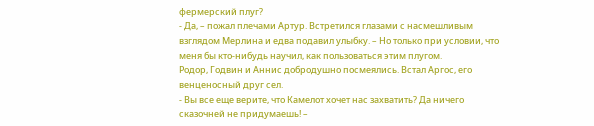фермерский плуг?
- Да, – пожал плечами Артур. Встретился глазами с насмешливым взглядом Мерлина и едва подавил улыбку. – Но только при условии, что меня бы кто-нибудь научил, как пользоваться этим плугом.
Родор, Годвин и Аннис добродушно посмеялись. Встал Аргос, его венценосный друг сел.
- Вы все еще верите, что Камелот хочет нас захватить? Да ничего сказочней не придумаешь! –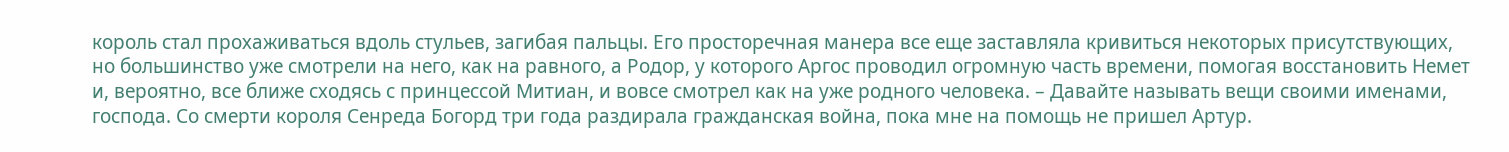король стал прохаживаться вдоль стульев, загибая пальцы. Его просторечная манера все еще заставляла кривиться некоторых присутствующих, но большинство уже смотрели на него, как на равного, а Родор, у которого Аргос проводил огромную часть времени, помогая восстановить Немет и, вероятно, все ближе сходясь с принцессой Митиан, и вовсе смотрел как на уже родного человека. – Давайте называть вещи своими именами, господа. Со смерти короля Сенреда Богорд три года раздирала гражданская война, пока мне на помощь не пришел Артур.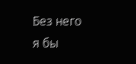Без него я бы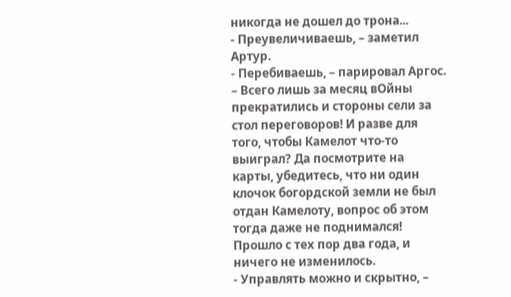никогда не дошел до трона...
- Преувеличиваешь, – заметил Артур.
- Перебиваешь, – парировал Аргос. – Всего лишь за месяц вОйны прекратились и стороны сели за стол переговоров! И разве для того, чтобы Камелот что-то выиграл? Да посмотрите на карты, убедитесь, что ни один клочок богордской земли не был отдан Камелоту, вопрос об этом тогда даже не поднимался! Прошло с тех пор два года, и ничего не изменилось.
- Управлять можно и скрытно, –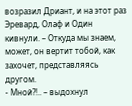возразил Дриант, и на этот раз Эревард, Олаф и Один кивнули. – Откуда мы знаем, может, он вертит тобой, как захочет, представляясь другом.
- Мной?!.. – выдохнул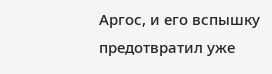Аргос, и его вспышку предотвратил уже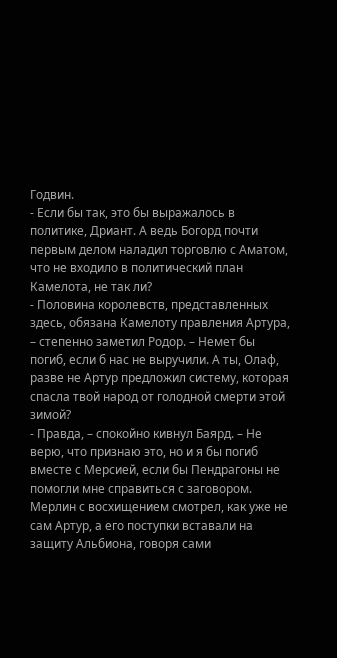Годвин.
- Если бы так, это бы выражалось в политике, Дриант. А ведь Богорд почти первым делом наладил торговлю с Аматом, что не входило в политический план Камелота, не так ли?
- Половина королевств, представленных здесь, обязана Камелоту правления Артура, – степенно заметил Родор. – Немет бы погиб, если б нас не выручили. А ты, Олаф, разве не Артур предложил систему, которая спасла твой народ от голодной смерти этой зимой?
- Правда, – спокойно кивнул Баярд. – Не верю, что признаю это, но и я бы погиб вместе с Мерсией, если бы Пендрагоны не помогли мне справиться с заговором.
Мерлин с восхищением смотрел, как уже не сам Артур, а его поступки вставали на защиту Альбиона, говоря сами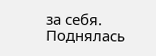за себя. Поднялась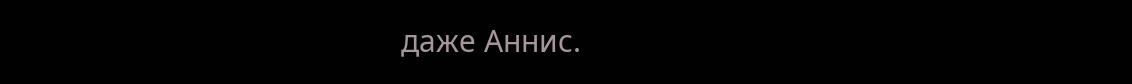даже Аннис.